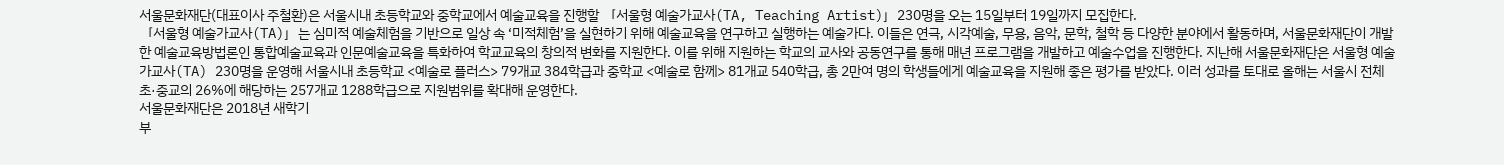서울문화재단(대표이사 주철환)은 서울시내 초등학교와 중학교에서 예술교육을 진행할 「서울형 예술가교사(TA, Teaching Artist)」230명을 오는 15일부터 19일까지 모집한다.
「서울형 예술가교사(TA)」는 심미적 예술체험을 기반으로 일상 속 ‘미적체험’을 실현하기 위해 예술교육을 연구하고 실행하는 예술가다. 이들은 연극, 시각예술, 무용, 음악, 문학, 철학 등 다양한 분야에서 활동하며, 서울문화재단이 개발한 예술교육방법론인 통합예술교육과 인문예술교육을 특화하여 학교교육의 창의적 변화를 지원한다. 이를 위해 지원하는 학교의 교사와 공동연구를 통해 매년 프로그램을 개발하고 예술수업을 진행한다. 지난해 서울문화재단은 서울형 예술가교사(TA) 230명을 운영해 서울시내 초등학교 <예술로 플러스> 79개교 384학급과 중학교 <예술로 함께> 81개교 540학급, 총 2만여 명의 학생들에게 예술교육을 지원해 좋은 평가를 받았다. 이러 성과를 토대로 올해는 서울시 전체 초·중교의 26%에 해당하는 257개교 1288학급으로 지원범위를 확대해 운영한다.
서울문화재단은 2018년 새학기
부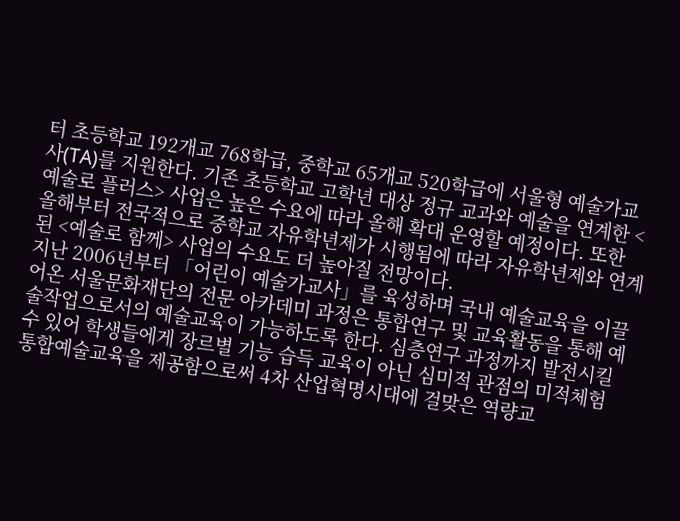터 초등학교 192개교 768학급, 중학교 65개교 520학급에 서울형 예술가교사(TA)를 지원한다. 기존 초등학교 고학년 대상 정규 교과와 예술을 연계한 <예술로 플러스> 사업은 높은 수요에 따라 올해 확대 운영할 예정이다. 또한 올해부터 전국적으로 중학교 자유학년제가 시행됨에 따라 자유학년제와 연계된 <예술로 함께> 사업의 수요도 더 높아질 전망이다.
지난 2006년부터 「어린이 예술가교사」를 육성하며 국내 예술교육을 이끌어온 서울문화재단의 전문 아카데미 과정은 통합연구 및 교육활동을 통해 예술작업으로서의 예술교육이 가능하도록 한다. 심층연구 과정까지 발전시킬 수 있어 학생들에게 장르별 기능 습득 교육이 아닌 심미적 관점의 미적체험 통합예술교육을 제공함으로써 4차 산업혁명시대에 걸맞은 역량교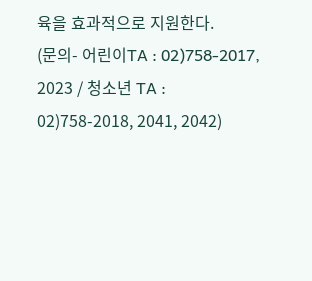육을 효과적으로 지원한다.
(문의- 어린이TA : 02)758-2017, 2023 / 청소년 TA : 02)758-2018, 2041, 2042)